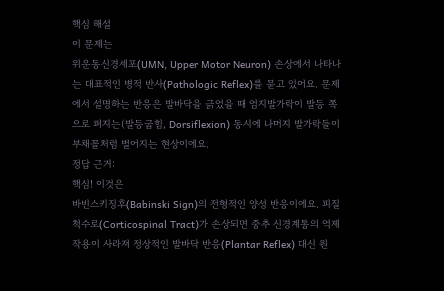핵심 해설
이 문제는
위운동신경세포(UMN, Upper Motor Neuron) 손상에서 나타나는 대표적인 병적 반사(Pathologic Reflex)를 묻고 있어요. 문제에서 설명하는 반응은 발바닥을 긁었을 때 엄지발가락이 발등 쪽으로 펴지는(발등굽힘, Dorsiflexion) 동시에 나머지 발가락들이 부채꼴처럼 벌어지는 현상이에요.
정답 근거:
핵심! 이것은
바빈스키징후(Babinski Sign)의 전형적인 양성 반응이에요. 피질척수로(Corticospinal Tract)가 손상되면 중추 신경계통의 억제 작용이 사라져 정상적인 발바닥 반응(Plantar Reflex) 대신 원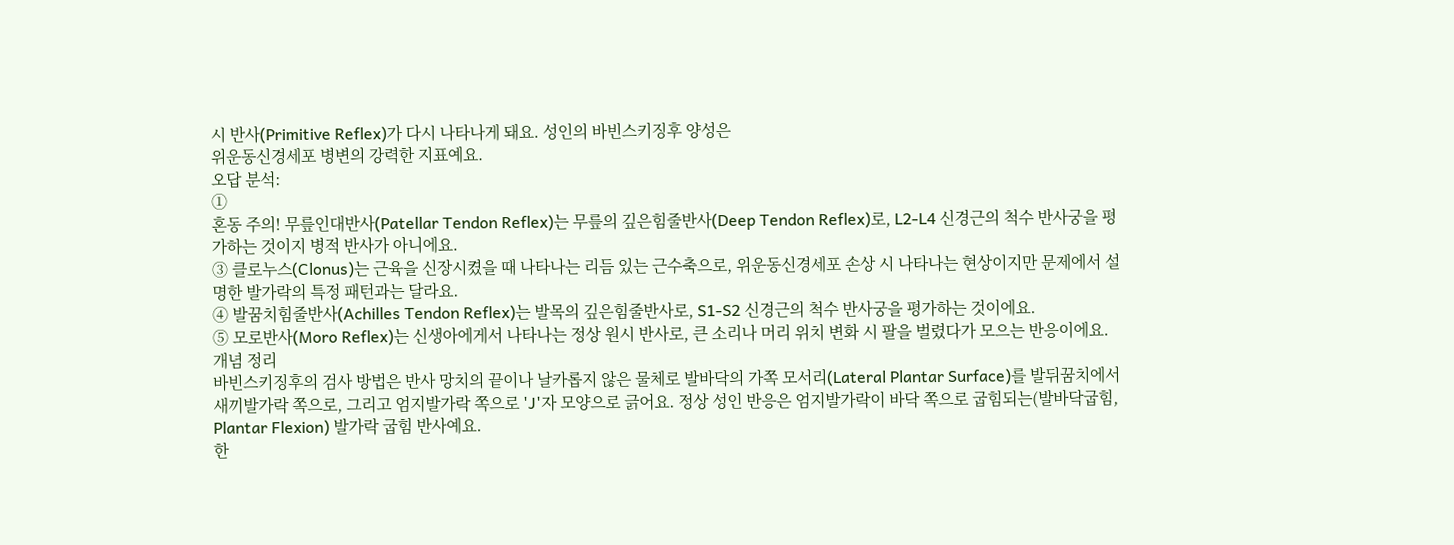시 반사(Primitive Reflex)가 다시 나타나게 돼요. 성인의 바빈스키징후 양성은
위운동신경세포 병변의 강력한 지표예요.
오답 분석:
①
혼동 주의! 무릎인대반사(Patellar Tendon Reflex)는 무릎의 깊은힘줄반사(Deep Tendon Reflex)로, L2-L4 신경근의 척수 반사궁을 평가하는 것이지 병적 반사가 아니에요.
③ 클로누스(Clonus)는 근육을 신장시켰을 때 나타나는 리듬 있는 근수축으로, 위운동신경세포 손상 시 나타나는 현상이지만 문제에서 설명한 발가락의 특정 패턴과는 달라요.
④ 발꿈치힘줄반사(Achilles Tendon Reflex)는 발목의 깊은힘줄반사로, S1-S2 신경근의 척수 반사궁을 평가하는 것이에요.
⑤ 모로반사(Moro Reflex)는 신생아에게서 나타나는 정상 원시 반사로, 큰 소리나 머리 위치 변화 시 팔을 벌렸다가 모으는 반응이에요.
개념 정리
바빈스키징후의 검사 방법은 반사 망치의 끝이나 날카롭지 않은 물체로 발바닥의 가쪽 모서리(Lateral Plantar Surface)를 발뒤꿈치에서 새끼발가락 쪽으로, 그리고 엄지발가락 쪽으로 'J'자 모양으로 긁어요. 정상 성인 반응은 엄지발가락이 바닥 쪽으로 굽힘되는(발바닥굽힘, Plantar Flexion) 발가락 굽힘 반사예요.
한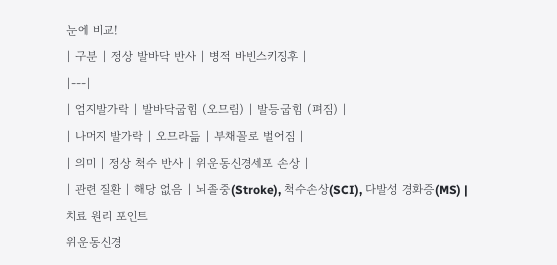눈에 비교!
| 구분 | 정상 발바닥 반사 | 병적 바빈스키징후 |
|---|
| 엄지발가락 | 발바닥굽힘 (오므림) | 발등굽힘 (펴짐) |
| 나머지 발가락 | 오므라듦 | 부채꼴로 벌어짐 |
| 의미 | 정상 척수 반사 | 위운동신경세포 손상 |
| 관련 질환 | 해당 없음 | 뇌졸중(Stroke), 척수손상(SCI), 다발성 경화증(MS) |
치료 원리 포인트
위운동신경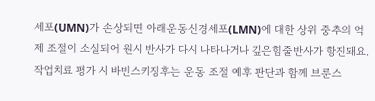세포(UMN)가 손상되면 아래운동신경세포(LMN)에 대한 상위 중추의 억제 조절이 소실되어 원시 반사가 다시 나타나거나 깊은힘줄반사가 항진돼요. 작업치료 평가 시 바빈스키징후는 운동 조절 예후 판단과 함께 브룬스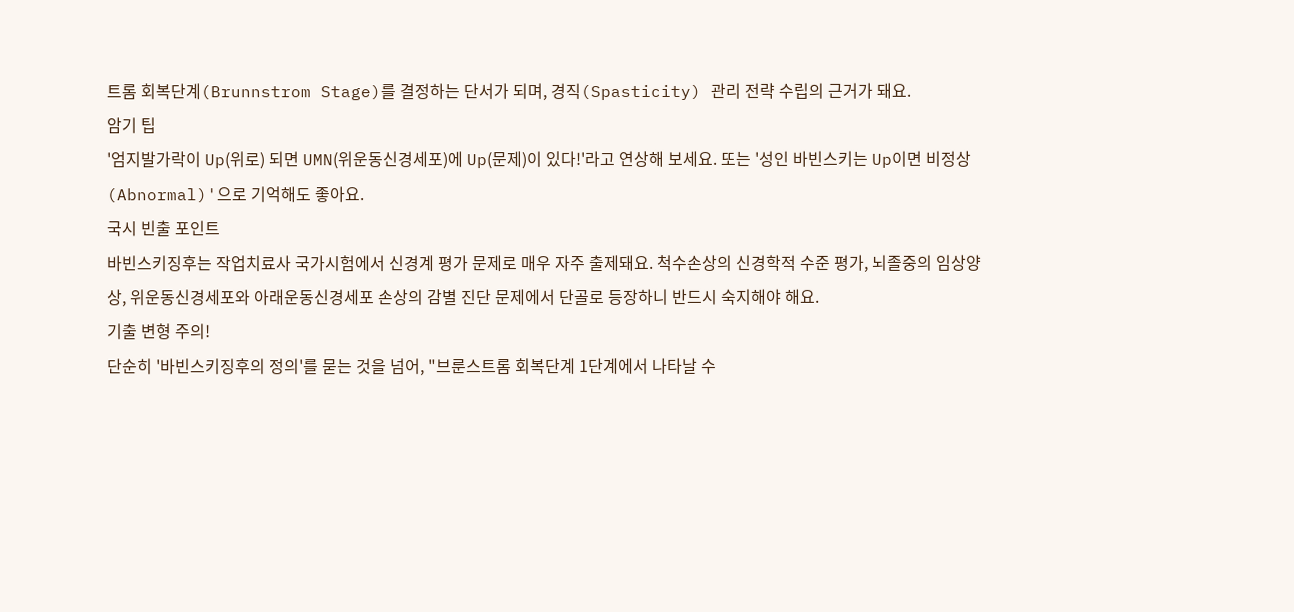트롬 회복단계(Brunnstrom Stage)를 결정하는 단서가 되며, 경직(Spasticity) 관리 전략 수립의 근거가 돼요.
암기 팁
'엄지발가락이 Up(위로) 되면 UMN(위운동신경세포)에 Up(문제)이 있다!'라고 연상해 보세요. 또는 '성인 바빈스키는 Up이면 비정상(Abnormal)'으로 기억해도 좋아요.
국시 빈출 포인트
바빈스키징후는 작업치료사 국가시험에서 신경계 평가 문제로 매우 자주 출제돼요. 척수손상의 신경학적 수준 평가, 뇌졸중의 임상양상, 위운동신경세포와 아래운동신경세포 손상의 감별 진단 문제에서 단골로 등장하니 반드시 숙지해야 해요.
기출 변형 주의!
단순히 '바빈스키징후의 정의'를 묻는 것을 넘어, "브룬스트롬 회복단계 1단계에서 나타날 수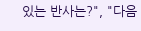있는 반사는?", "다음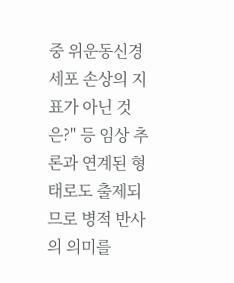중 위운동신경세포 손상의 지표가 아닌 것은?" 등 임상 추론과 연계된 형태로도 출제되므로 병적 반사의 의미를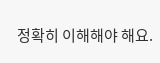정확히 이해해야 해요.